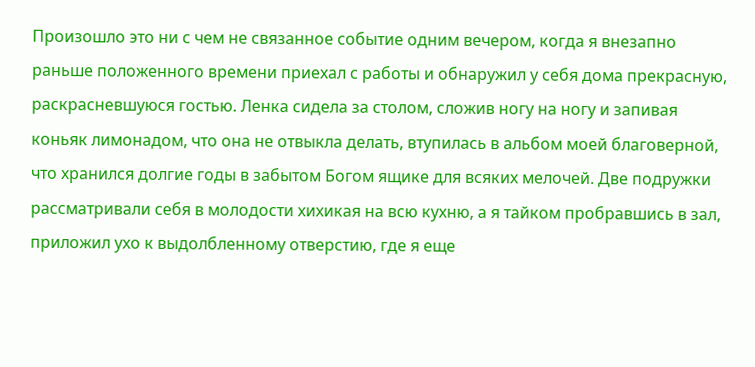Произошло это ни с чем не связанное событие одним вечером, когда я внезапно раньше положенного времени приехал с работы и обнаружил у себя дома прекрасную, раскрасневшуюся гостью. Ленка сидела за столом, сложив ногу на ногу и запивая коньяк лимонадом, что она не отвыкла делать, втупилась в альбом моей благоверной, что хранился долгие годы в забытом Богом ящике для всяких мелочей. Две подружки рассматривали себя в молодости хихикая на всю кухню, а я тайком пробравшись в зал, приложил ухо к выдолбленному отверстию, где я еще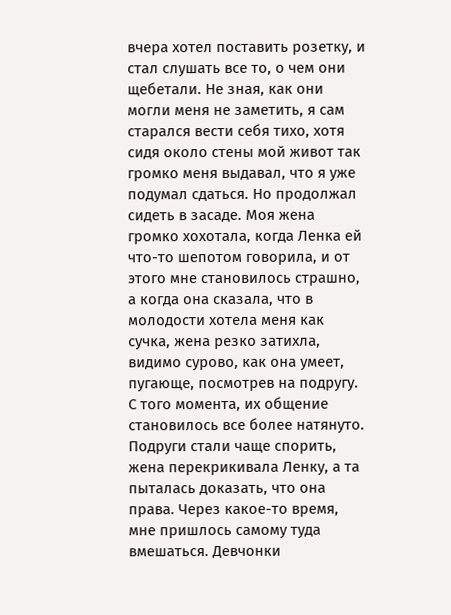вчера хотел поставить розетку, и стал слушать все то, о чем они щебетали. Не зная, как они могли меня не заметить, я сам старался вести себя тихо, хотя сидя около стены мой живот так громко меня выдавал, что я уже подумал сдаться. Но продолжал сидеть в засаде. Моя жена громко хохотала, когда Ленка ей что-то шепотом говорила, и от этого мне становилось страшно, а когда она сказала, что в молодости хотела меня как сучка, жена резко затихла, видимо сурово, как она умеет, пугающе, посмотрев на подругу. С того момента, их общение становилось все более натянуто. Подруги стали чаще спорить, жена перекрикивала Ленку, а та пыталась доказать, что она права. Через какое-то время, мне пришлось самому туда вмешаться. Девчонки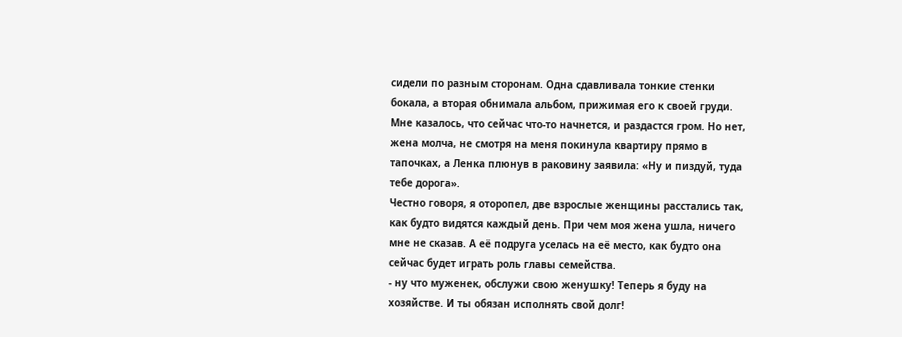сидели по разным сторонам. Одна сдавливала тонкие стенки бокала, а вторая обнимала альбом, прижимая его к своей груди. Мне казалось, что сейчас что-то начнется, и раздастся гром. Но нет, жена молча, не смотря на меня покинула квартиру прямо в тапочках, а Ленка плюнув в раковину заявила: «Ну и пиздуй, туда тебе дорога».
Честно говоря, я оторопел, две взрослые женщины расстались так, как будто видятся каждый день. При чем моя жена ушла, ничего мне не сказав. А её подруга уселась на её место, как будто она сейчас будет играть роль главы семейства.
- ну что муженек, обслужи свою женушку! Теперь я буду на хозяйстве. И ты обязан исполнять свой долг!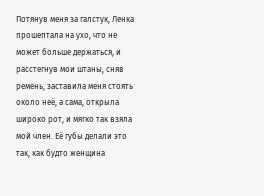Потянув меня за галстук, Ленка прошептала на ухо, что не может больше держаться, и расстегнув мои штаны, сняв ремень, заставила меня стоять около неё, а сама, открыла широко рот, и мягко так взяла мой член. Её губы делали это так, как будто женщина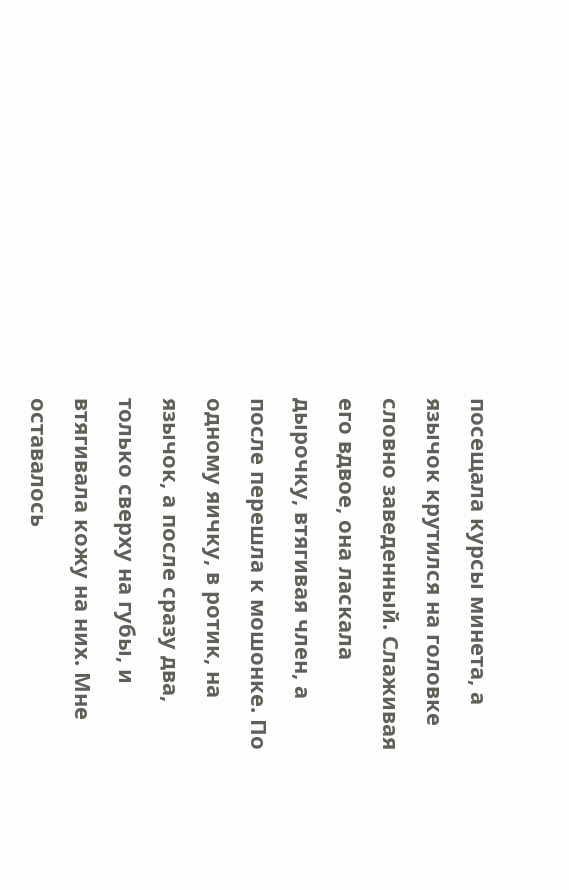посещала курсы минета, а язычок крутился на головке словно заведенный. Слаживая его вдвое, она ласкала дырочку, втягивая член, а после перешла к мошонке. По одному яичку, в ротик, на язычок, а после сразу два, только сверху на губы, и втягивала кожу на них. Мне оставалось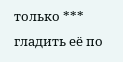только *** гладить её по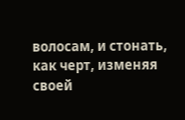волосам, и стонать, как черт, изменяя своей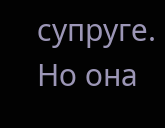супруге. Но она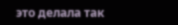это делала так